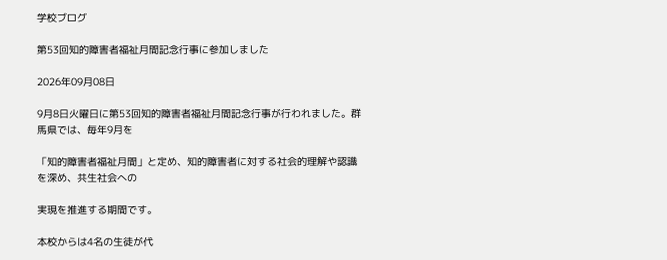学校ブログ

第53回知的障害者福祉月間記念行事に参加しました

2026年09月08日

9月8日火曜日に第53回知的障害者福祉月間記念行事が行われました。群馬県では、毎年9月を

「知的障害者福祉月間」と定め、知的障害者に対する社会的理解や認識を深め、共生社会への

実現を推進する期間です。

本校からは4名の生徒が代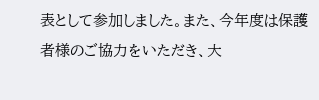表として参加しました。また、今年度は保護者様のご協力をいただき、大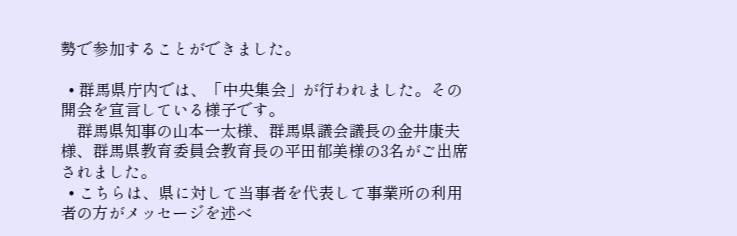勢で参加することができました。

  • 群馬県庁内では、「中央集会」が行われました。その開会を宣言している様子です。
    群馬県知事の山本一太様、群馬県議会議長の金井康夫様、群馬県教育委員会教育長の平田郁美様の3名がご出席されました。
  • こちらは、県に対して当事者を代表して事業所の利用者の方がメッセージを述べ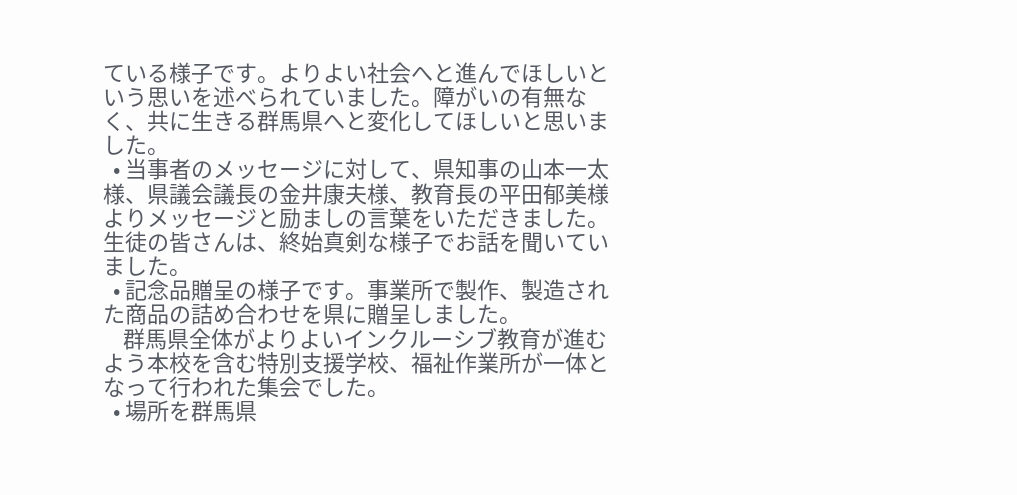ている様子です。よりよい社会へと進んでほしいという思いを述べられていました。障がいの有無なく、共に生きる群馬県へと変化してほしいと思いました。
  • 当事者のメッセージに対して、県知事の山本一太様、県議会議長の金井康夫様、教育長の平田郁美様よりメッセージと励ましの言葉をいただきました。生徒の皆さんは、終始真剣な様子でお話を聞いていました。
  • 記念品贈呈の様子です。事業所で製作、製造された商品の詰め合わせを県に贈呈しました。
    群馬県全体がよりよいインクルーシブ教育が進むよう本校を含む特別支援学校、福祉作業所が一体となって行われた集会でした。
  • 場所を群馬県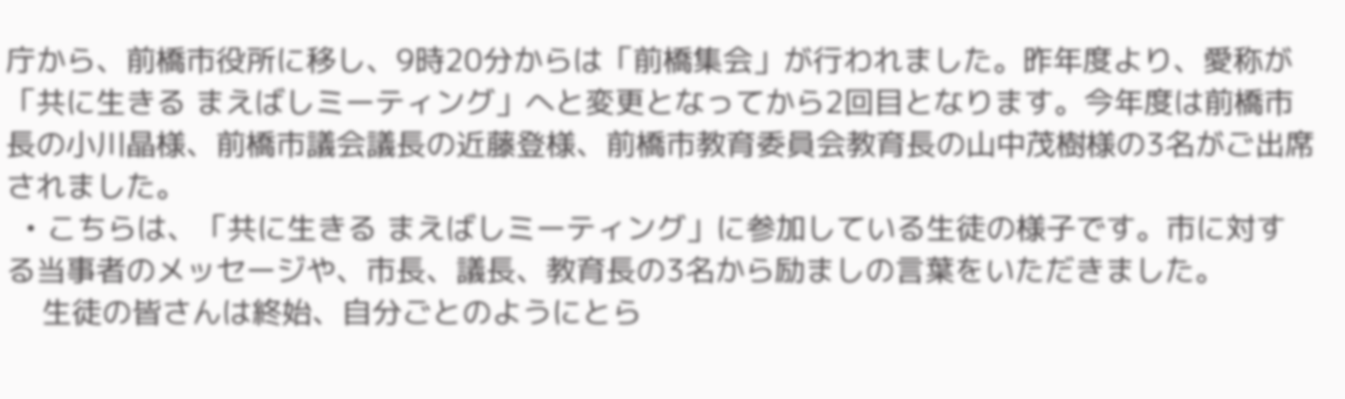庁から、前橋市役所に移し、9時20分からは「前橋集会」が行われました。昨年度より、愛称が「共に生きる まえばしミーティング」へと変更となってから2回目となります。今年度は前橋市長の小川晶様、前橋市議会議長の近藤登様、前橋市教育委員会教育長の山中茂樹様の3名がご出席されました。
  • こちらは、「共に生きる まえばしミーティング」に参加している生徒の様子です。市に対する当事者のメッセージや、市長、議長、教育長の3名から励ましの言葉をいただきました。
    生徒の皆さんは終始、自分ごとのようにとら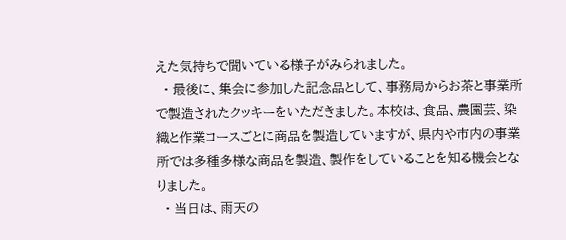えた気持ちで聞いている様子がみられました。
  • 最後に、集会に参加した記念品として、事務局からお茶と事業所で製造されたクッキーをいただきました。本校は、食品、農園芸、染織と作業コースごとに商品を製造していますが、県内や市内の事業所では多種多様な商品を製造、製作をしていることを知る機会となりました。
  • 当日は、雨天の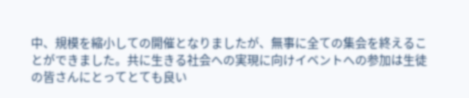中、規模を縮小しての開催となりましたが、無事に全ての集会を終えることができました。共に生きる社会への実現に向けイベントへの参加は生徒の皆さんにとってとても良い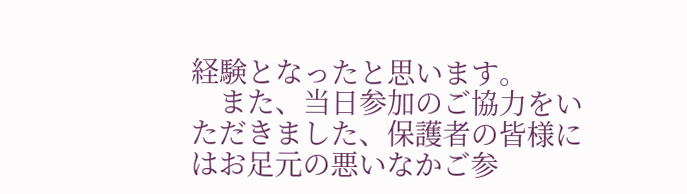経験となったと思います。
    また、当日参加のご協力をいただきました、保護者の皆様にはお足元の悪いなかご参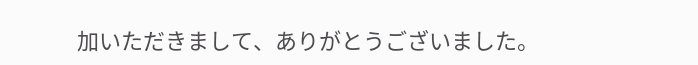加いただきまして、ありがとうございました。